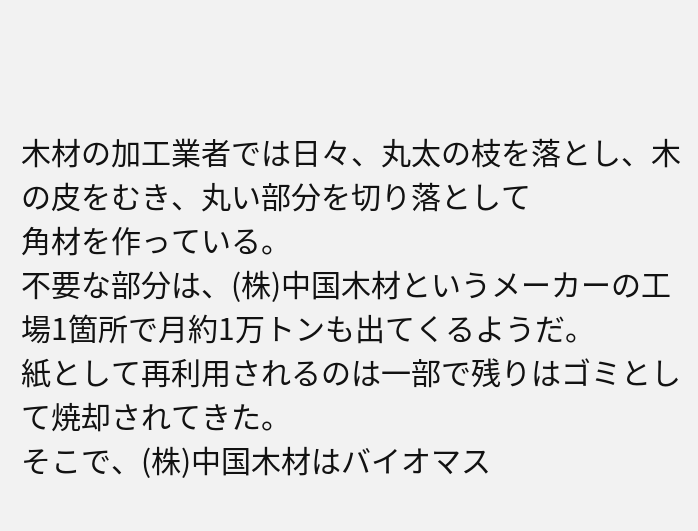木材の加工業者では日々、丸太の枝を落とし、木の皮をむき、丸い部分を切り落として
角材を作っている。
不要な部分は、(株)中国木材というメーカーの工場1箇所で月約1万トンも出てくるようだ。
紙として再利用されるのは一部で残りはゴミとして焼却されてきた。
そこで、(株)中国木材はバイオマス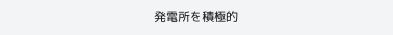発電所を積極的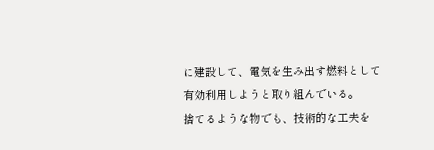に建設して、電気を生み出す燃料として有効利用しようと取り組んでいる。
捨てるような物でも、技術的な工夫を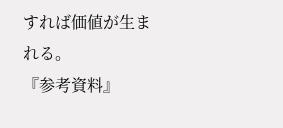すれば価値が生まれる。
『参考資料』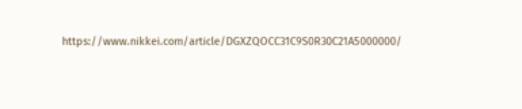https://www.nikkei.com/article/DGXZQOCC31C9S0R30C21A5000000/